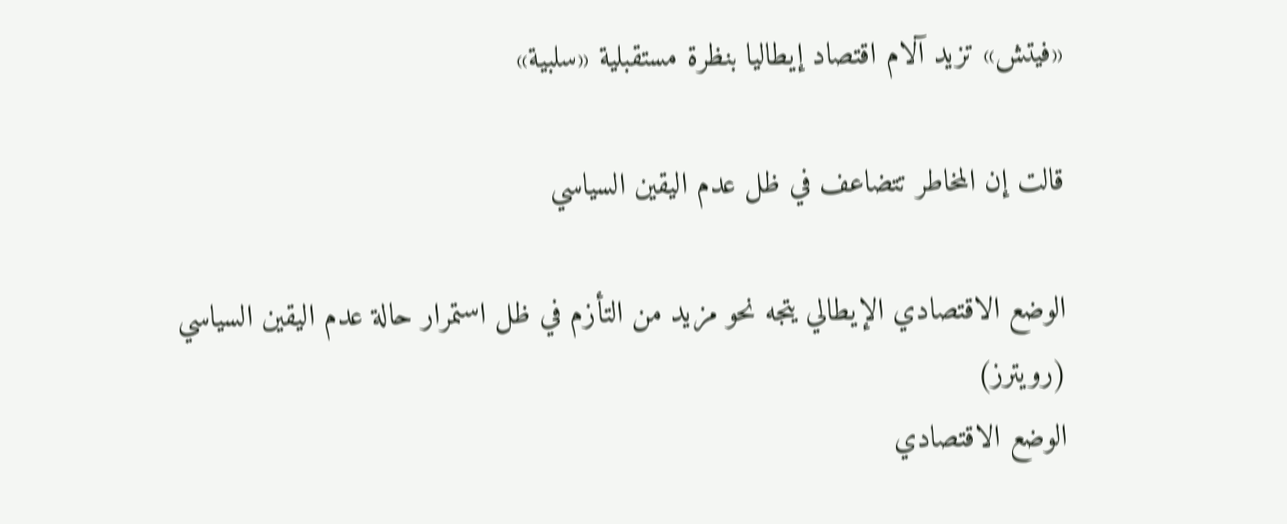«فيتش» تزيد آلام اقتصاد إيطاليا بنظرة مستقبلية «سلبية»

قالت إن المخاطر تتضاعف في ظل عدم اليقين السياسي

الوضع الاقتصادي الإيطالي يتجه نحو مزيد من التأزم في ظل استمرار حالة عدم اليقين السياسي (رويترز)
الوضع الاقتصادي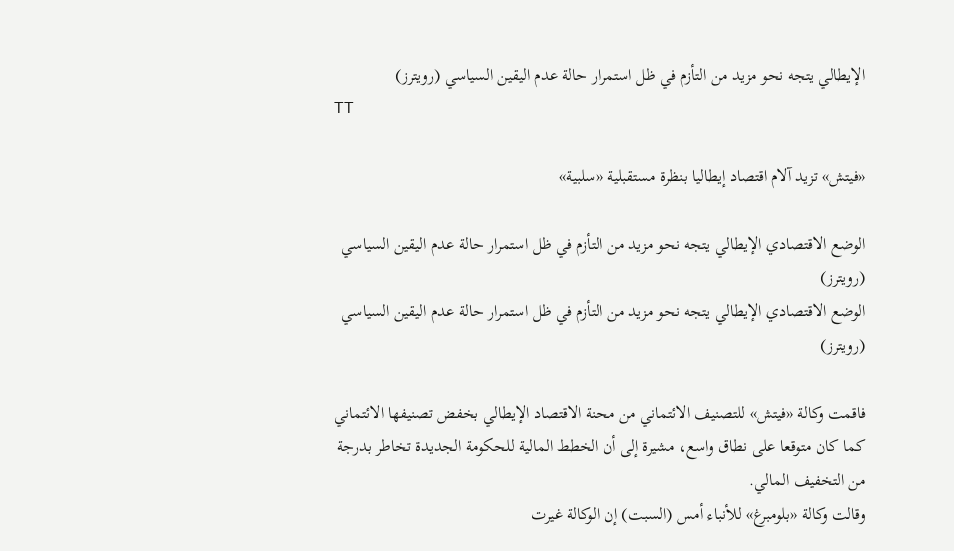الإيطالي يتجه نحو مزيد من التأزم في ظل استمرار حالة عدم اليقين السياسي (رويترز)
TT

«فيتش» تزيد آلام اقتصاد إيطاليا بنظرة مستقبلية «سلبية»

الوضع الاقتصادي الإيطالي يتجه نحو مزيد من التأزم في ظل استمرار حالة عدم اليقين السياسي (رويترز)
الوضع الاقتصادي الإيطالي يتجه نحو مزيد من التأزم في ظل استمرار حالة عدم اليقين السياسي (رويترز)

فاقمت وكالة «فيتش» للتصنيف الائتماني من محنة الاقتصاد الإيطالي بخفض تصنيفها الائتماني كما كان متوقعا على نطاق واسع، مشيرة إلى أن الخطط المالية للحكومة الجديدة تخاطر بدرجة من التخفيف المالي.
وقالت وكالة «بلومبرغ» للأنباء أمس (السبت) إن الوكالة غيرت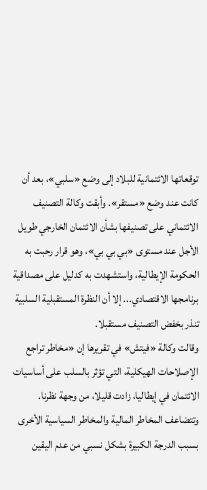توقعاتها الائتمانية للبلاد إلى وضع «سلبي»، بعد أن كانت عند وضع «مستقر». وأبقت وكالة التصنيف الائتماني على تصنيفها بشأن الائتمان الخارجي طويل الأجل عند مستوى «بي بي بي»، وهو قرار رحبت به الحكومة الإيطالية، واستشهدت به كدليل على مصداقية برنامجها الاقتصادي... إلا أن النظرة المستقبلية السلبية تنذر بخفض التصنيف مستقبلا.
وقالت وكالة «فيتش» في تقريرها إن «مخاطر تراجع الإصلاحات الهيكلية، التي تؤثر بالسلب على أساسيات الائتمان في إيطاليا، زادت قليلا، من وجهة نظرنا. وتتضاعف المخاطر المالية والمخاطر السياسية الأخرى بسبب الدرجة الكبيرة بشكل نسبي من عدم اليقين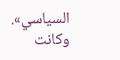السياسي».
وكانت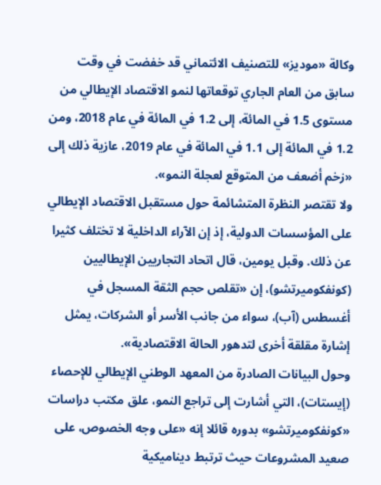وكالة «موديز» للتصنيف الائتماني قد خفضت في وقت سابق من العام الجاري توقعاتها لنمو الاقتصاد الإيطالي من مستوى 1.5 في المائة، إلى 1.2 في المائة في عام 2018، ومن 1.2 في المائة إلى 1.1 في المائة في عام 2019، عازية ذلك إلى «زخم أضعف من المتوقع لعجلة النمو».
ولا تقتصر النظرة المتشائمة حول مستقبل الاقتصاد الإيطالي على المؤسسات الدولية، إذ إن الآراء الداخلية لا تختلف كثيرا عن ذلك. وقبل يومين، قال اتحاد التجاريين الإيطاليين (كونفكوميرتشو)، إن «تقلص حجم الثقة المسجل في أغسطس (آب)، سواء من جانب الأسر أو الشركات، يمثل إشارة مقلقة أخرى لتدهور الحالة الاقتصادية».
وحول البيانات الصادرة من المعهد الوطني الإيطالي للإحصاء (إيستات)، التي أشارت إلى تراجع النمو، علق مكتب دراسات «كونفكوميرتشو» بدوره قائلا إنه «على وجه الخصوص، على صعيد المشروعات حيث ترتبط ديناميكية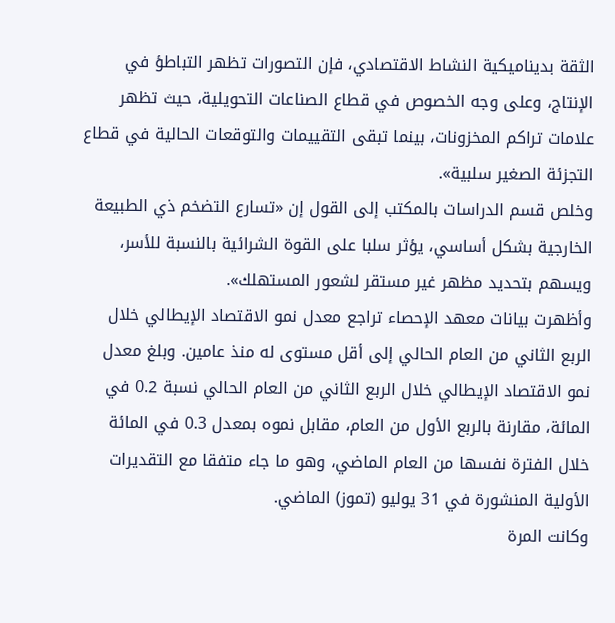الثقة بديناميكية النشاط الاقتصادي، فإن التصورات تظهر التباطؤ في الإنتاج، وعلى وجه الخصوص في قطاع الصناعات التحويلية، حيث تظهر علامات تراكم المخزونات، بينما تبقى التقييمات والتوقعات الحالية في قطاع التجزئة الصغير سلبية».
وخلص قسم الدراسات بالمكتب إلى القول إن «تسارع التضخم ذي الطبيعة الخارجية بشكل أساسي، يؤثر سلبا على القوة الشرائية بالنسبة للأسر، ويسهم بتحديد مظهر غير مستقر لشعور المستهلك».
وأظهرت بيانات معهد الإحصاء تراجع معدل نمو الاقتصاد الإيطالي خلال الربع الثاني من العام الحالي إلى أقل مستوى له منذ عامين. وبلغ معدل نمو الاقتصاد الإيطالي خلال الربع الثاني من العام الحالي نسبة 0.2 في المائة، مقارنة بالربع الأول من العام، مقابل نموه بمعدل 0.3 في المائة خلال الفترة نفسها من العام الماضي، وهو ما جاء متفقا مع التقديرات الأولية المنشورة في 31 يوليو (تموز) الماضي.
وكانت المرة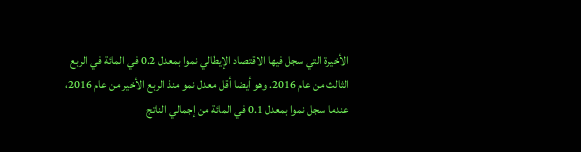الأخيرة التي سجل فيها الاقتصاد الإيطالي نموا بمعدل 0.2 في المائة في الربع الثالث من عام 2016. وهو أيضا أقل معدل نمو منذ الربع الأخير من عام 2016، عندما سجل نموا بمعدل 0.1 في المائة من إجمالي الناتج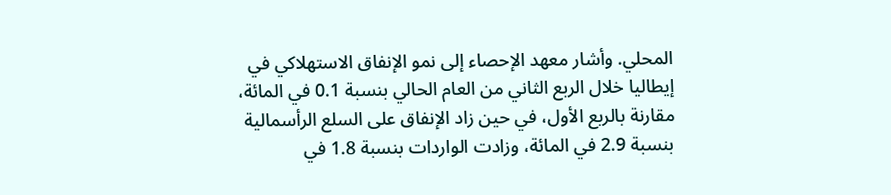المحلي. وأشار معهد الإحصاء إلى نمو الإنفاق الاستهلاكي في إيطاليا خلال الربع الثاني من العام الحالي بنسبة 0.1 في المائة، مقارنة بالربع الأول، في حين زاد الإنفاق على السلع الرأسمالية بنسبة 2.9 في المائة، وزادت الواردات بنسبة 1.8 في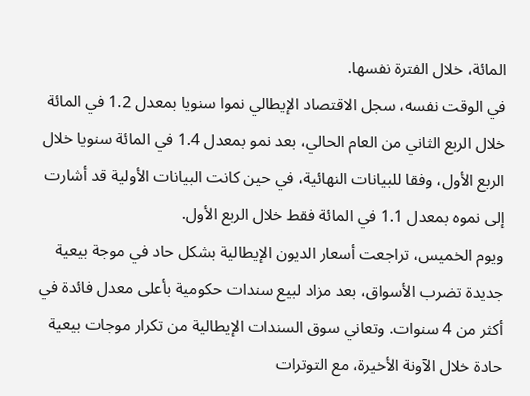المائة، خلال الفترة نفسها.
في الوقت نفسه، سجل الاقتصاد الإيطالي نموا سنويا بمعدل 1.2 في المائة خلال الربع الثاني من العام الحالي، بعد نمو بمعدل 1.4 في المائة سنويا خلال الربع الأول، وفقا للبيانات النهائية، في حين كانت البيانات الأولية قد أشارت إلى نموه بمعدل 1.1 في المائة فقط خلال الربع الأول.
ويوم الخميس، تراجعت أسعار الديون الإيطالية بشكل حاد في موجة بيعية جديدة تضرب الأسواق، بعد مزاد لبيع سندات حكومية بأعلى معدل فائدة في أكثر من 4 سنوات. وتعاني سوق السندات الإيطالية من تكرار موجات بيعية حادة خلال الآونة الأخيرة، مع التوترات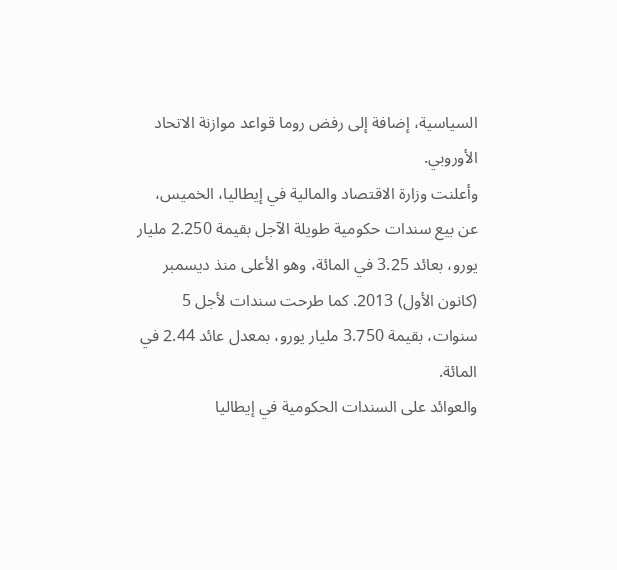السياسية، إضافة إلى رفض روما قواعد موازنة الاتحاد الأوروبي.
وأعلنت وزارة الاقتصاد والمالية في إيطاليا، الخميس، عن بيع سندات حكومية طويلة الآجل بقيمة 2.250 مليار يورو، بعائد 3.25 في المائة، وهو الأعلى منذ ديسمبر (كانون الأول) 2013. كما طرحت سندات لأجل 5 سنوات، بقيمة 3.750 مليار يورو، بمعدل عائد 2.44 في المائة.
والعوائد على السندات الحكومية في إيطاليا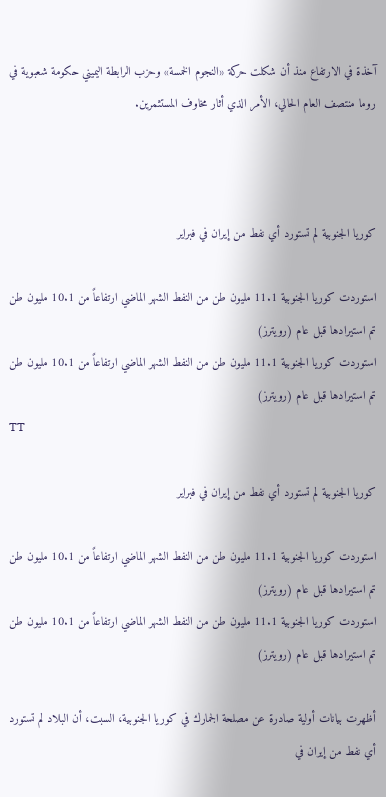آخذة في الارتفاع منذ أن شكلت حركة «النجوم الخمسة» وحزب الرابطة اليميني حكومة شعبوية في روما منتصف العام الحالي، الأمر الذي أثار مخاوف المستثمرين.



كوريا الجنوبية لم تستورد أي نفط من إيران في فبراير

استوردت كوريا الجنوبية 11.1 مليون طن من النفط الشهر الماضي ارتفاعاً من 10.1 مليون طن تم استيرادها قبل عام (رويترز)
استوردت كوريا الجنوبية 11.1 مليون طن من النفط الشهر الماضي ارتفاعاً من 10.1 مليون طن تم استيرادها قبل عام (رويترز)
TT

كوريا الجنوبية لم تستورد أي نفط من إيران في فبراير

استوردت كوريا الجنوبية 11.1 مليون طن من النفط الشهر الماضي ارتفاعاً من 10.1 مليون طن تم استيرادها قبل عام (رويترز)
استوردت كوريا الجنوبية 11.1 مليون طن من النفط الشهر الماضي ارتفاعاً من 10.1 مليون طن تم استيرادها قبل عام (رويترز)

أظهرت بيانات أولية صادرة عن مصلحة الجمارك في كوريا الجنوبية، السبت، أن البلاد لم تستورد أي نفط من إيران في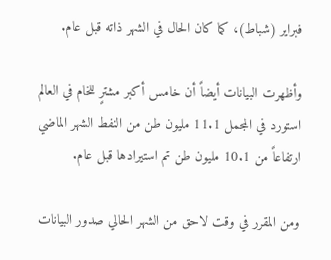فبراير (شباط)، كما كان الحال في الشهر ذاته قبل عام.

وأظهرت البيانات أيضاً أن خامس أكبر مشترٍ للخام في العالم استورد في المجمل 11.1 مليون طن من النفط الشهر الماضي ارتفاعاً من 10.1 مليون طن تم استيرادها قبل عام.

ومن المقرر في وقت لاحق من الشهر الحالي صدور البيانات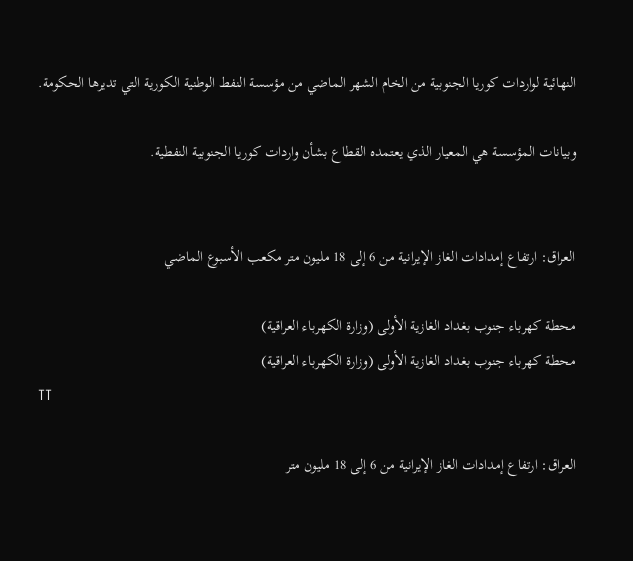النهائية لواردات كوريا الجنوبية من الخام الشهر الماضي من مؤسسة النفط الوطنية الكورية التي تديرها الحكومة.

وبيانات المؤسسة هي المعيار الذي يعتمده القطاع بشأن واردات كوريا الجنوبية النفطية.


العراق: ارتفاع إمدادات الغاز الإيرانية من 6 إلى 18 مليون متر مكعب الأسبوع الماضي

محطة كهرباء جنوب بغداد الغازية الأولى (وزارة الكهرباء العراقية)
محطة كهرباء جنوب بغداد الغازية الأولى (وزارة الكهرباء العراقية)
TT

العراق: ارتفاع إمدادات الغاز الإيرانية من 6 إلى 18 مليون متر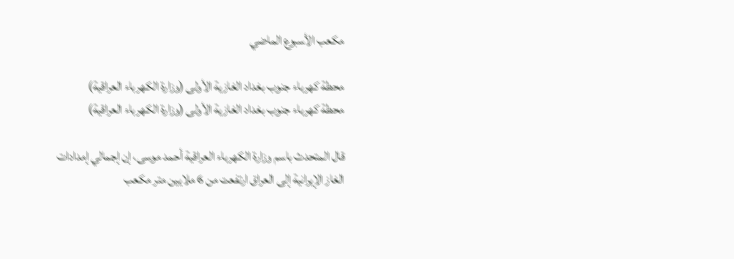مكعب الأسبوع الماضي

محطة كهرباء جنوب بغداد الغازية الأولى (وزارة الكهرباء العراقية)
محطة كهرباء جنوب بغداد الغازية الأولى (وزارة الكهرباء العراقية)

قال المتحدث باسم وزارة الكهرباء العراقية أحمد موسى، إن إجمالي إمدادات الغاز الإيرانية إلى العراق ارتفعت من 6 ملايين متر مكعب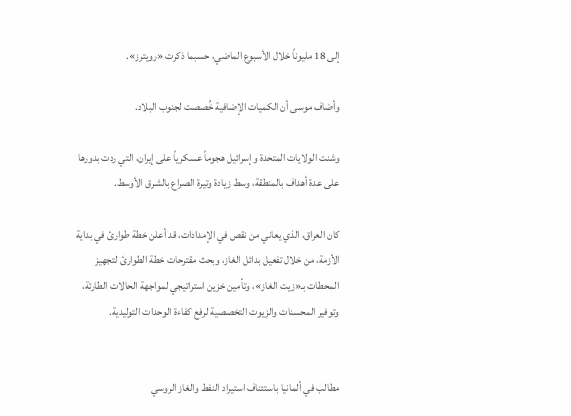إلى 18 مليوناً خلال الأسبوع الماضي، حسبما ذكرت «رويترز».

وأضاف موسى أن الكميات الإضافية خُصصت لجنوب البلاد.

وشنت الولايات المتحدة وإسرائيل هجوماً عسكرياً على إيران، التي ردت بدورها على عدة أهداف بالمنطقة، وسط زيادة وتيرة الصراع بالشرق الأوسط.

كان العراق، الذي يعاني من نقص في الإمدادات، قد أعلن خطة طوارئ في بداية الأزمة، من خلال تفعيل بدائل الغاز، وبحث مقترحات خطة الطوارئ لتجهيز المحطات بـ«زيت الغاز»، وتأمين خزين استراتيجي لمواجهة الحالات الطارئة، وتوفير المحسنات والزيوت التخصصية لرفع كفاءة الوحدات التوليدية.


مطالب في ألمانيا باستئناف استيراد النفط والغاز الروسي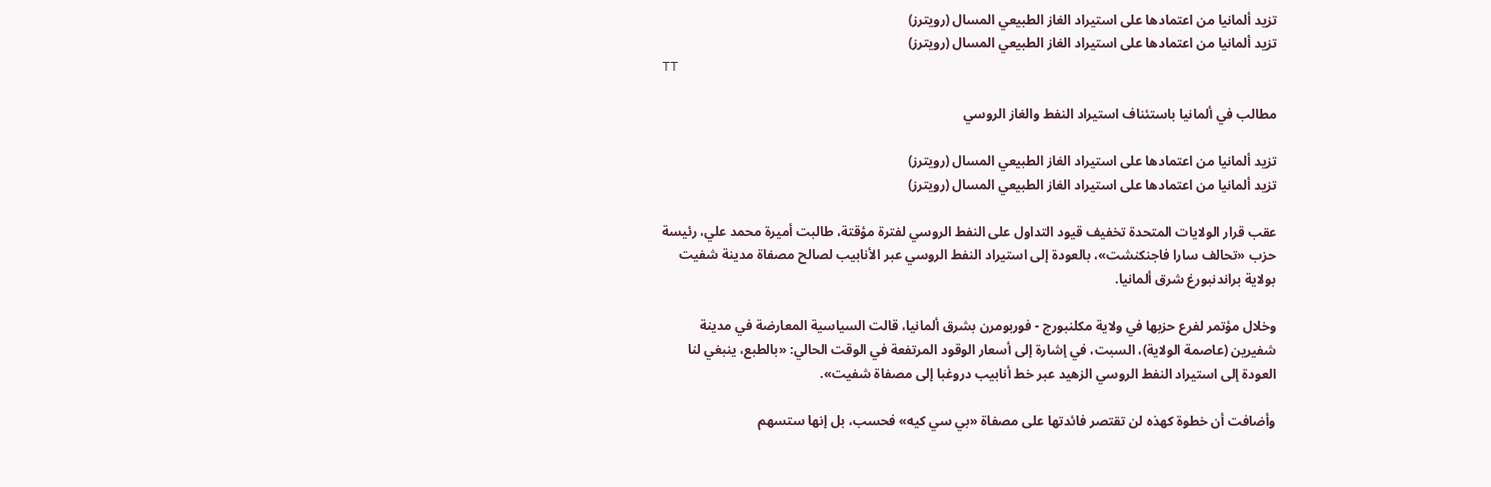تزيد ألمانيا من اعتمادها على استيراد الغاز الطبيعي المسال (رويترز)
تزيد ألمانيا من اعتمادها على استيراد الغاز الطبيعي المسال (رويترز)
TT

مطالب في ألمانيا باستئناف استيراد النفط والغاز الروسي

تزيد ألمانيا من اعتمادها على استيراد الغاز الطبيعي المسال (رويترز)
تزيد ألمانيا من اعتمادها على استيراد الغاز الطبيعي المسال (رويترز)

عقب قرار الولايات المتحدة تخفيف قيود التداول على النفط الروسي لفترة مؤقتة، طالبت أميرة محمد علي، رئيسة حزب «تحالف سارا فاجنكنشت»، بالعودة إلى استيراد النفط الروسي عبر الأنابيب لصالح مصفاة مدينة شفيت بولاية براندنبورغ شرق ألمانيا.

وخلال مؤتمر لفرع حزبها في ولاية مكلنبورج - فوربومرن بشرق ألمانيا، قالت السياسية المعارضة في مدينة شفيرين (عاصمة الولاية)، السبت، في إشارة إلى أسعار الوقود المرتفعة في الوقت الحالي: «بالطبع، ينبغي لنا العودة إلى استيراد النفط الروسي الزهيد عبر خط أنابيب دروغبا إلى مصفاة شفيت».

وأضافت أن خطوة كهذه لن تقتصر فائدتها على مصفاة «بي سي كيه» فحسب، بل إنها ستسهم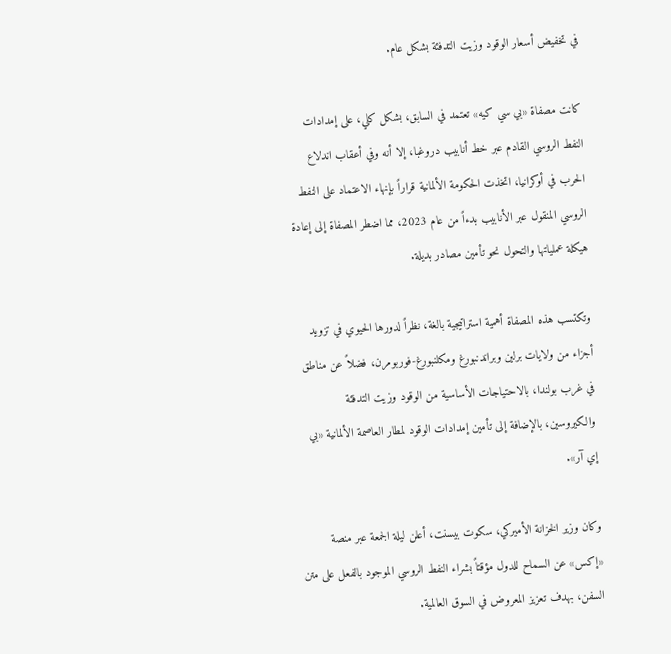في تخفيض أسعار الوقود وزيت التدفئة بشكل عام.

كانت مصفاة «بي سي كيه» تعتمد في السابق، بشكل كلي، على إمدادات النفط الروسي القادم عبر خط أنابيب دروغبا، إلا أنه وفي أعقاب اندلاع الحرب في أوكرانيا، اتخذت الحكومة الألمانية قراراً بإنهاء الاعتماد على النفط الروسي المنقول عبر الأنابيب بدءاً من عام 2023، مما اضطر المصفاة إلى إعادة هيكلة عملياتها والتحول نحو تأمين مصادر بديلة.

وتكتسب هذه المصفاة أهمية استراتيجية بالغة، نظراً لدورها الحيوي في تزويد أجزاء من ولايات برلين وبراندنبورغ ومكلنبورغ-فوربومرن، فضلاً عن مناطق في غرب بولندا، بالاحتياجات الأساسية من الوقود وزيت التدفئة والكيروسين، بالإضافة إلى تأمين إمدادات الوقود لمطار العاصمة الألمانية «بي إي آر».

وكان وزير الخزانة الأميركي، سكوت بيسنت، أعلن ليلة الجمعة عبر منصة «إكس» عن السماح للدول مؤقتاً بشراء النفط الروسي الموجود بالفعل على متن السفن، بهدف تعزيز المعروض في السوق العالمية.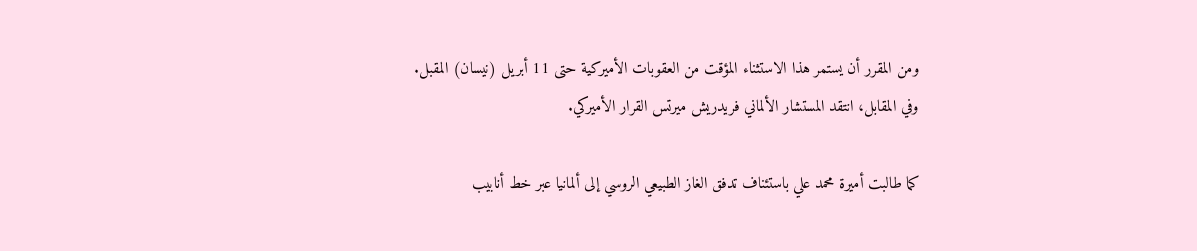ومن المقرر أن يستمر هذا الاستثناء المؤقت من العقوبات الأميركية حتى 11 أبريل (نيسان) المقبل. وفي المقابل، انتقد المستشار الألماني فريدريش ميرتس القرار الأميركي.

كما طالبت أميرة محمد علي باستئناف تدفق الغاز الطبيعي الروسي إلى ألمانيا عبر خط أنابيب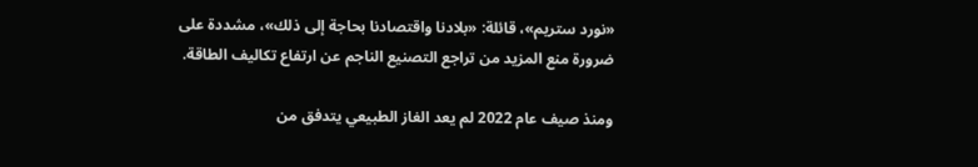«نورد ستريم»، قائلة: «بلادنا واقتصادنا بحاجة إلى ذلك»، مشددة على ضرورة منع المزيد من تراجع التصنيع الناجم عن ارتفاع تكاليف الطاقة.

ومنذ صيف عام 2022 لم يعد الغاز الطبيعي يتدفق من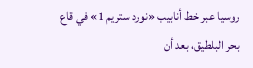روسيا عبر خط أنابيب «نورد ستريم 1» في قاع بحر البلطيق، بعد أن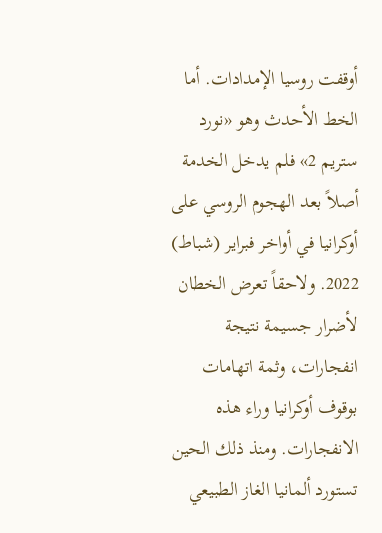أوقفت روسيا الإمدادات. أما الخط الأحدث وهو «نورد ستريم 2» فلم يدخل الخدمة أصلاً بعد الهجوم الروسي على أوكرانيا في أواخر فبراير (شباط) 2022. ولاحقاً تعرض الخطان لأضرار جسيمة نتيجة انفجارات، وثمة اتهامات بوقوف أوكرانيا وراء هذه الانفجارات. ومنذ ذلك الحين تستورد ألمانيا الغاز الطبيعي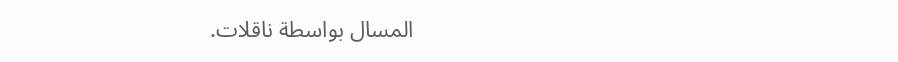المسال بواسطة ناقلات.